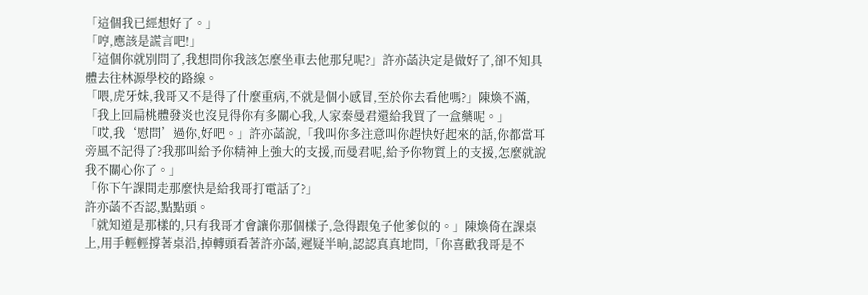「這個我已經想好了。」
「哼,應該是謊言吧!」
「這個你就別問了,我想問你我該怎麼坐車去他那兒呢?」許亦菡決定是做好了,卻不知具體去往林源學校的路線。
「喂,虎牙妹,我哥又不是得了什麼重病,不就是個小感冒,至於你去看他嗎?」陳煥不滿,「我上回扁桃體發炎也沒見得你有多關心我,人家秦曼君還給我買了一盒藥呢。」
「哎,我‘慰問’過你,好吧。」許亦菡說,「我叫你多注意叫你趕快好起來的話,你都當耳旁風不記得了?我那叫給予你精神上強大的支援,而曼君呢,給予你物質上的支援,怎麼就說我不關心你了。」
「你下午課間走那麼快是給我哥打電話了?」
許亦菡不否認,點點頭。
「就知道是那樣的,只有我哥才會讓你那個樣子,急得跟兔子他爹似的。」陳煥倚在課桌上,用手輕輕撐著桌沿,掉轉頭看著許亦菡,遲疑半晌,認認真真地問,「你喜歡我哥是不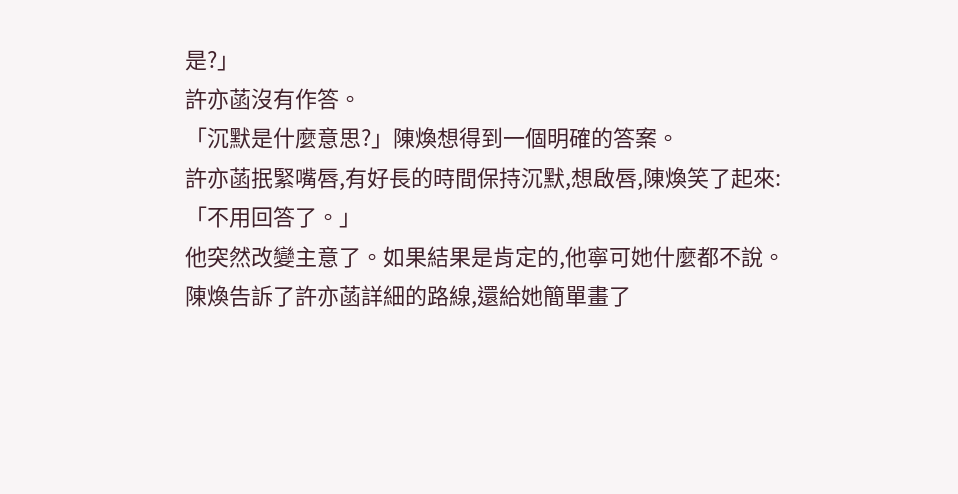是?」
許亦菡沒有作答。
「沉默是什麼意思?」陳煥想得到一個明確的答案。
許亦菡抿緊嘴唇,有好長的時間保持沉默,想啟唇,陳煥笑了起來:「不用回答了。」
他突然改變主意了。如果結果是肯定的,他寧可她什麼都不說。
陳煥告訴了許亦菡詳細的路線,還給她簡單畫了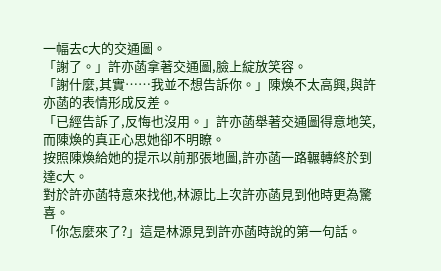一幅去c大的交通圖。
「謝了。」許亦菡拿著交通圖,臉上綻放笑容。
「謝什麼,其實……我並不想告訴你。」陳煥不太高興,與許亦菡的表情形成反差。
「已經告訴了,反悔也沒用。」許亦菡舉著交通圖得意地笑,而陳煥的真正心思她卻不明瞭。
按照陳煥給她的提示以前那張地圖,許亦菡一路輾轉終於到達c大。
對於許亦菡特意來找他,林源比上次許亦菡見到他時更為驚喜。
「你怎麼來了?」這是林源見到許亦菡時說的第一句話。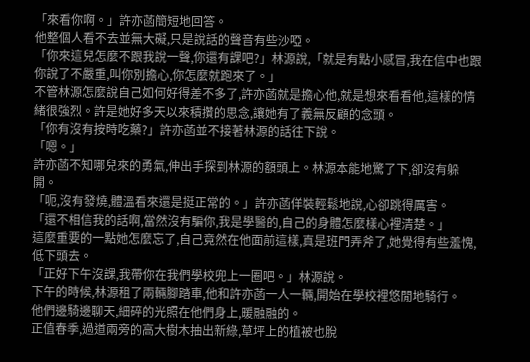「來看你啊。」許亦菡簡短地回答。
他整個人看不去並無大礙,只是說話的聲音有些沙啞。
「你來這兒怎麼不跟我說一聲,你還有課吧?」林源說,「就是有點小感冒,我在信中也跟你說了不嚴重,叫你別擔心,你怎麼就跑來了。」
不管林源怎麼說自己如何好得差不多了,許亦菡就是擔心他,就是想來看看他,這樣的情緒很強烈。許是她好多天以來積攢的思念,讓她有了義無反顧的念頭。
「你有沒有按時吃藥?」許亦菡並不接著林源的話往下說。
「嗯。」
許亦菡不知哪兒來的勇氣,伸出手探到林源的額頭上。林源本能地驚了下,卻沒有躲開。
「呃,沒有發燒,體溫看來還是挺正常的。」許亦菡佯裝輕鬆地說,心卻跳得厲害。
「還不相信我的話啊,當然沒有騙你,我是學醫的,自己的身體怎麼樣心裡清楚。」
這麼重要的一點她怎麼忘了,自己竟然在他面前這樣,真是班門弄斧了,她覺得有些羞愧,低下頭去。
「正好下午沒課,我帶你在我們學校兜上一圈吧。」林源說。
下午的時候,林源租了兩輛腳踏車,他和許亦菡一人一輛,開始在學校裡悠閒地騎行。
他們邊騎邊聊天,細碎的光照在他們身上,暖融融的。
正值春季,過道兩旁的高大樹木抽出新綠,草坪上的植被也脫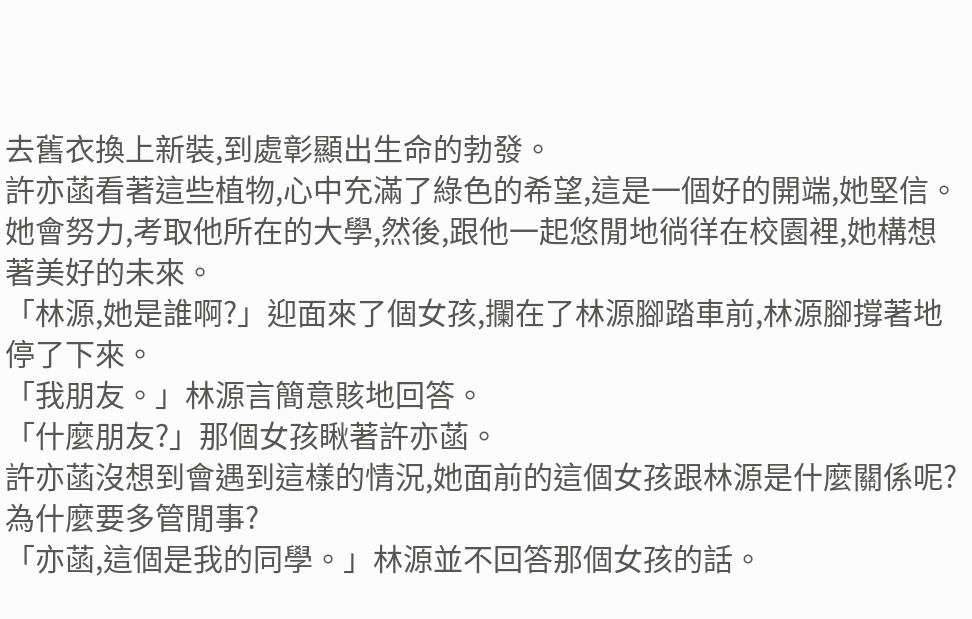去舊衣換上新裝,到處彰顯出生命的勃發。
許亦菡看著這些植物,心中充滿了綠色的希望,這是一個好的開端,她堅信。
她會努力,考取他所在的大學,然後,跟他一起悠閒地徜徉在校園裡,她構想著美好的未來。
「林源,她是誰啊?」迎面來了個女孩,攔在了林源腳踏車前,林源腳撐著地停了下來。
「我朋友。」林源言簡意賅地回答。
「什麼朋友?」那個女孩瞅著許亦菡。
許亦菡沒想到會遇到這樣的情況,她面前的這個女孩跟林源是什麼關係呢?為什麼要多管閒事?
「亦菡,這個是我的同學。」林源並不回答那個女孩的話。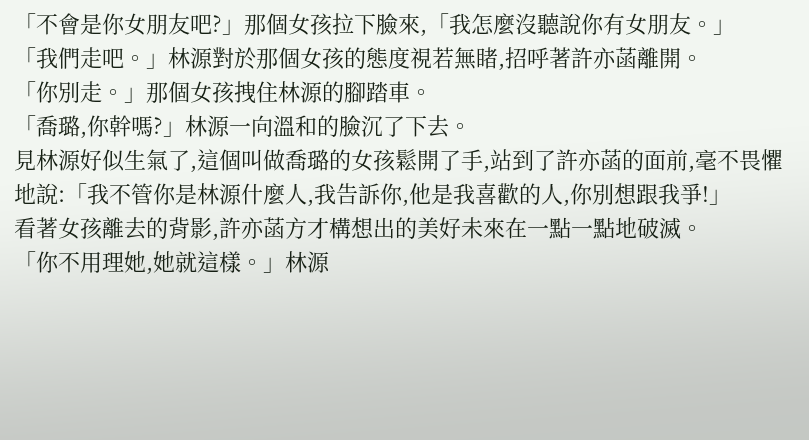「不會是你女朋友吧?」那個女孩拉下臉來,「我怎麼沒聽說你有女朋友。」
「我們走吧。」林源對於那個女孩的態度視若無睹,招呼著許亦菡離開。
「你別走。」那個女孩拽住林源的腳踏車。
「喬璐,你幹嗎?」林源一向溫和的臉沉了下去。
見林源好似生氣了,這個叫做喬璐的女孩鬆開了手,站到了許亦菡的面前,毫不畏懼地說:「我不管你是林源什麼人,我告訴你,他是我喜歡的人,你別想跟我爭!」
看著女孩離去的背影,許亦菡方才構想出的美好未來在一點一點地破滅。
「你不用理她,她就這樣。」林源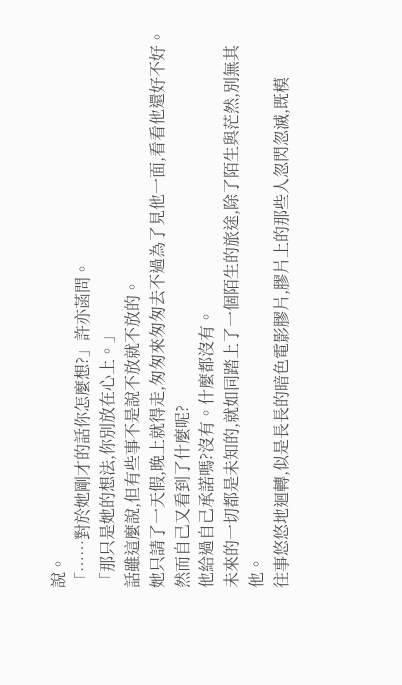說。
「……對於她剛才的話你怎麼想?」許亦菡問。
「那只是她的想法,你別放在心上。」
話雖這麼說,但有些事不是說不放就不放的。
她只請了一天假,晚上就得走,匆匆來匆匆去不過為了見他一面,看看他還好不好。然而自己又看到了什麼呢?
他給過自己承諾嗎?沒有。什麼都沒有。
未來的一切都是未知的,就如同踏上了一個陌生的旅途,除了陌生與茫然,別無其他。
往事悠悠地迴轉,似是長長的暗色電影膠片,膠片上的那些人忽閃忽滅,既模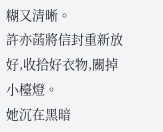糊又清晰。
許亦菡將信封重新放好,收拾好衣物,關掉小檯燈。
她沉在黑暗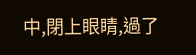中,閉上眼睛,過了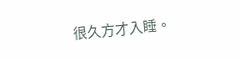很久方才入睡。